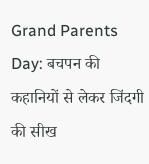Grand Parents Day: बचपन की कहानियों से लेकर जिंदगी की सीख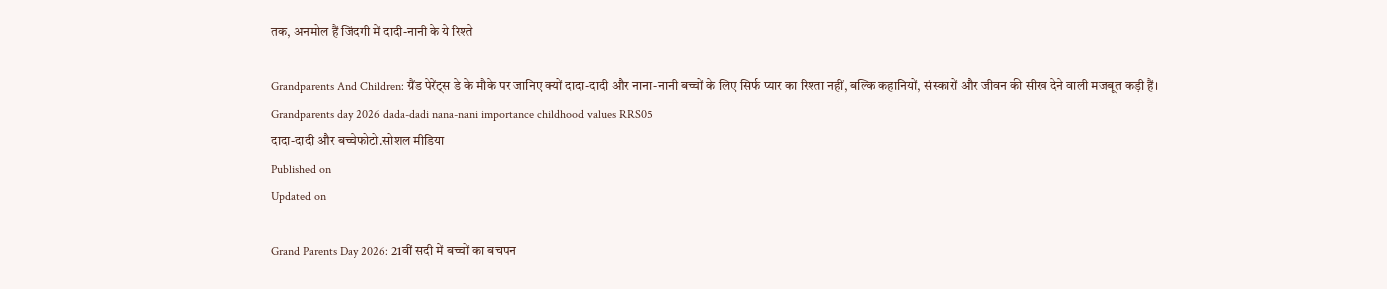तक, अनमोल हैं जिंदगी में दादी-नानी के ये रिश्ते

Grandparents And Children: ग्रैंड पेरेंट्स डे के मौके पर जानिए क्यों दादा-दादी और नाना-नानी बच्चों के लिए सिर्फ प्यार का रिश्ता नहीं, बल्कि कहानियों, संस्कारों और जीवन की सीख देने वाली मजबूत कड़ी हैं।
Grandparents day 2026 dada-dadi nana-nani importance childhood values RRS05
दादा-दादी और बच्चेफोटो.सोशल मीडिया
Published on
Updated on

Grand Parents Day 2026: 21वीं सदी में बच्चों का बचपन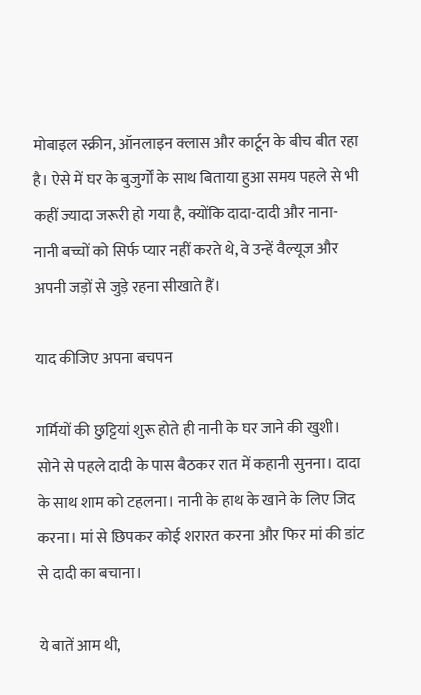मोबाइल स्क्रीन, ऑनलाइन क्लास और कार्टून के बीच बीत रहा है। ऐसे में घर के बुजुर्गों के साथ बिताया हुआ समय पहले से भी कहीं ज्यादा जरूरी हो गया है, क्योंकि दादा-दादी और नाना-नानी बच्चों को सिर्फ प्यार नहीं करते थे, वे उन्हें वैल्यूज और अपनी जड़ों से जुड़े रहना सीखाते हैं।

याद कीजिए अपना बचपन

गर्मियों की छुट्टियां शुरू होते ही नानी के घर जाने की खुशी। सोने से पहले दादी के पास बैठकर रात में कहानी सुनना। दादा के साथ शाम को टहलना। नानी के हाथ के खाने के लिए जिद करना। मां से छिपकर कोई शरारत करना और फिर मां की डांट से दादी का बचाना।

ये बातें आम थी,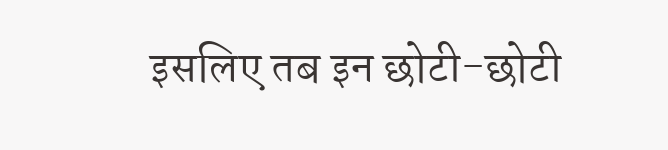इसलिए तब इन छोटी-छोटी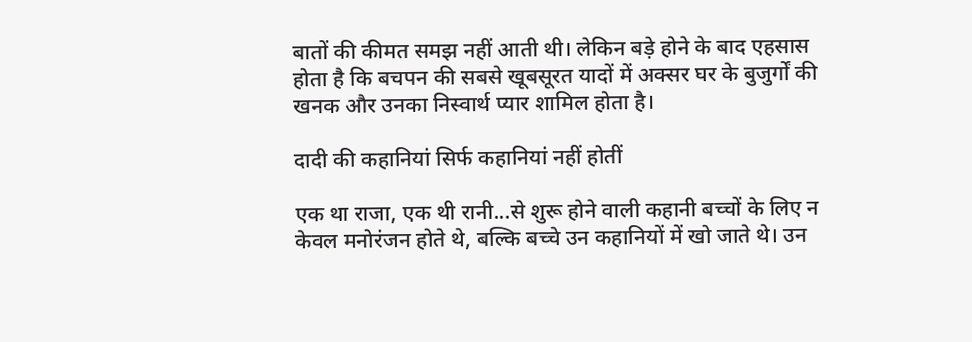बातों की कीमत समझ नहीं आती थी। लेकिन बड़े होने के बाद एहसास होता है कि बचपन की सबसे खूबसूरत यादों में अक्सर घर के बुजुर्गों की खनक और उनका निस्वार्थ प्यार शामिल होता है।

दादी की कहानियां सिर्फ कहानियां नहीं होतीं

एक था राजा, एक थी रानी...से शुरू होने वाली कहानी बच्चों के लिए न केवल मनोरंजन होते थे, बल्कि बच्चे उन कहानियों में खो जाते थे। उन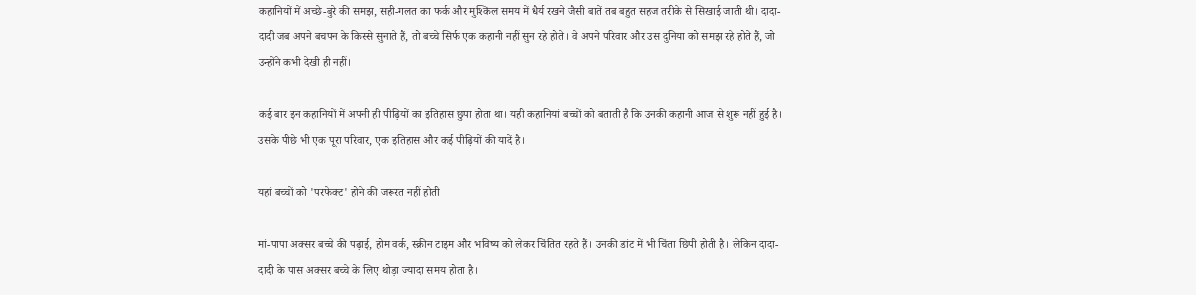कहानियों में अच्छे-बुरे की समझ, सही-गलत का फर्क और मुश्किल समय में धैर्य रखने जैसी बातें तब बहुत सहज तरीके से सिखाई जाती थी। दादा-दादी जब अपने बचपन के किस्से सुनाते हैं, तो बच्चे सिर्फ एक कहानी नहीं सुन रहे होते। वे अपने परिवार और उस दुनिया को समझ रहे होते हैं, जो उन्होंने कभी देखी ही नहीं।

कई बार इन कहानियों में अपनी ही पीढ़ियों का इतिहास छुपा होता था। यही कहानियां बच्चों को बताती है कि उनकी कहानी आज से शुरू नहीं हुई है। उसके पीछे भी एक पूरा परिवार, एक इतिहास और कई पीढ़ियों की यादें है।

यहां बच्चों को 'परफेक्ट' होने की जरूरत नहीं होती

मां-पापा अक्सर बच्चे की पढ़ाई, होम वर्क, स्क्रीन टाइम और भविष्य को लेकर चिंतित रहते हैं। उनकी डांट में भी चिंता छिपी होती है। लेकिन दादा-दादी के पास अक्सर बच्चे के लिए थोड़ा ज्यादा समय होता है।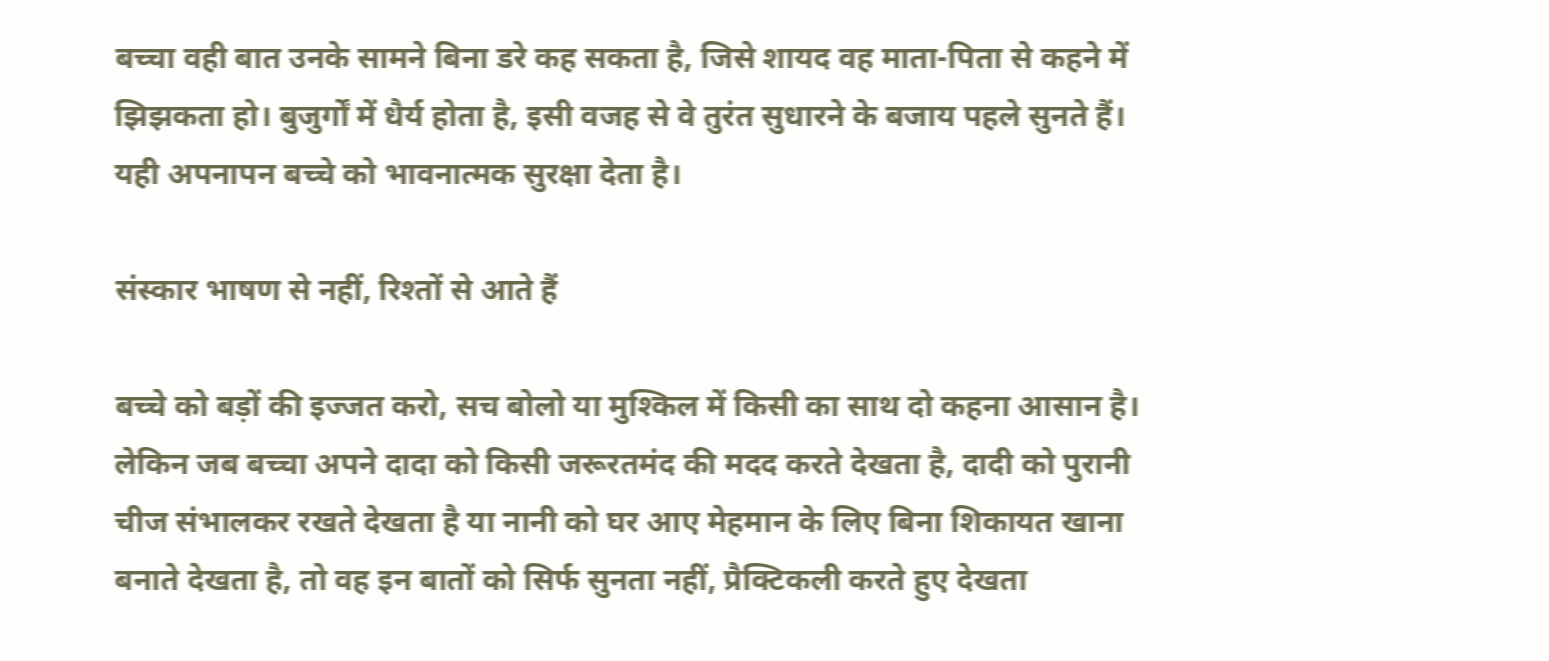बच्चा वही बात उनके सामने बिना डरे कह सकता है, जिसे शायद वह माता-पिता से कहने में झिझकता हो। बुजुर्गों में धैर्य होता है, इसी वजह से वे तुरंत सुधारने के बजाय पहले सुनते हैं। यही अपनापन बच्चे को भावनात्मक सुरक्षा देता है।

संस्कार भाषण से नहीं, रिश्तों से आते हैं

बच्चे को बड़ों की इज्जत करो, सच बोलो या मुश्किल में किसी का साथ दो कहना आसान है। लेकिन जब बच्चा अपने दादा को किसी जरूरतमंद की मदद करते देखता है, दादी को पुरानी चीज संभालकर रखते देखता है या नानी को घर आए मेहमान के लिए बिना शिकायत खाना बनाते देखता है, तो वह इन बातों को सिर्फ सुनता नहीं, प्रैक्टिकली करते हुए देखता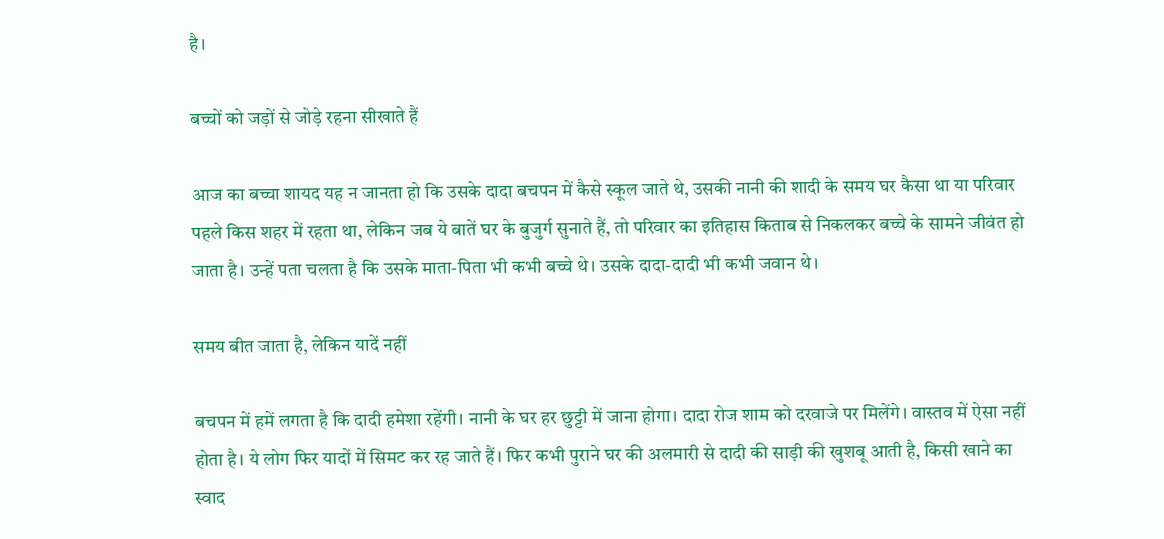है।

बच्चों को जड़ों से जोड़े रहना सीखाते हैं

आज का बच्चा शायद यह न जानता हो कि उसके दादा बचपन में कैसे स्कूल जाते थे, उसकी नानी की शादी के समय घर कैसा था या परिवार पहले किस शहर में रहता था, लेकिन जब ये बातें घर के बुजुर्ग सुनाते हैं, तो परिवार का इतिहास किताब से निकलकर बच्चे के सामने जीवंत हो जाता है। उन्हें पता चलता है कि उसके माता-पिता भी कभी बच्चे थे। उसके दादा-दादी भी कभी जवान थे।

समय बीत जाता है, लेकिन यादें नहीं

बचपन में हमें लगता है कि दादी हमेशा रहेंगी। नानी के घर हर छुट्टी में जाना होगा। दादा रोज शाम को दरवाजे पर मिलेंगे। वास्तव में ऐसा नहीं होता है। ये लोग फिर यादों में सिमट कर रह जाते हैं। फिर कभी पुराने घर की अलमारी से दादी की साड़ी की खुशबू आती है, किसी खाने का स्वाद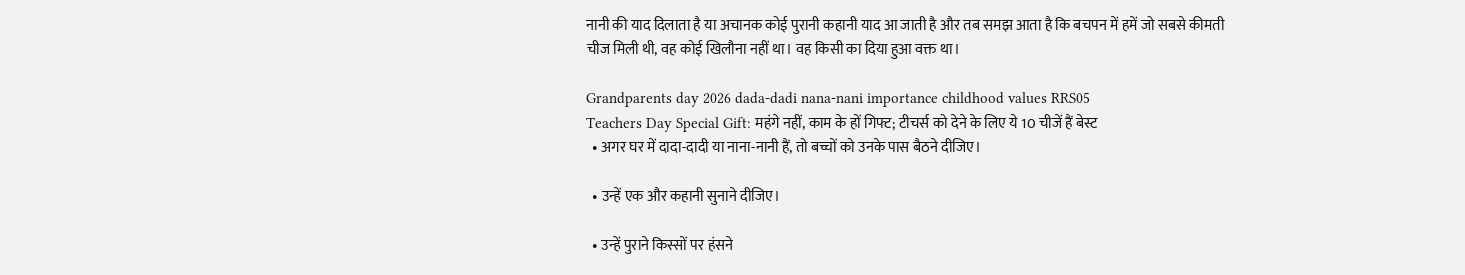नानी की याद दिलाता है या अचानक कोई पुरानी कहानी याद आ जाती है और तब समझ आता है कि बचपन में हमें जो सबसे कीमती चीज मिली थी, वह कोई खिलौना नहीं था। वह किसी का दिया हुआ वक्त था।

Grandparents day 2026 dada-dadi nana-nani importance childhood values RRS05
Teachers Day Special Gift: महंगे नहीं, काम के हों गिफ्ट; टीचर्स को देने के लिए ये 10 चीजें हैं बेस्ट
  • अगर घर में दादा-दादी या नाना-नानी हैं, तो बच्चों को उनके पास बैठने दीजिए।

  • उन्हें एक और कहानी सुनाने दीजिए।

  • उन्हें पुराने किस्सों पर हंसने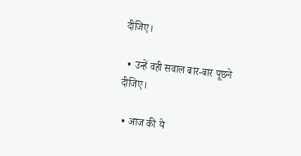दीजिए।

  • उन्हें वही सवाल बार-बार पूछने दीजिए।

  • आज की ये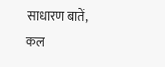साधारण बातें, कल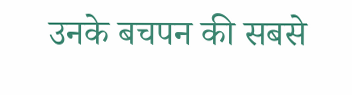उनके बचपन की सबसे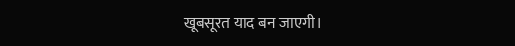खूबसूरत याद बन जाएगी।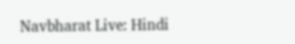Navbharat Live: Hindi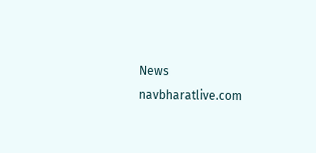News
navbharatlive.com